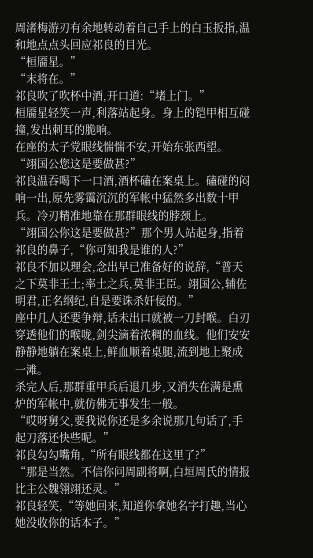周渚梅游刃有余地转动着自己手上的白玉扳指,温和地点点头回应祁良的目光。
“桓靥星。”
“末将在。”
祁良吹了吹杯中酒,开口道:“堵上门。”
桓靥星轻笑一声,利落站起身。身上的铠甲相互碰撞,发出刺耳的脆响。
在座的太子党眼线惴惴不安,开始东张西望。
“翊国公您这是要做甚?”
祁良温吞喝下一口酒,酒杯磕在案桌上。磕碰的闷响一出,原先雾霭沉沉的军帐中猛然多出数十甲兵。冷刃精准地靠在那群眼线的脖颈上。
“翊国公你这是要做甚?”那个男人站起身,指着祁良的鼻子,“你可知我是谁的人?”
祁良不加以理会,念出早已准备好的说辞,“普天之下莫非王土;率土之兵,莫非王臣。翊国公,辅佐明君,正名纲纪,自是要诛杀奸佞的。”
座中几人还要争辩,话未出口就被一刀封喉。白刃穿透他们的喉咙,剑尖滴着浓稠的血线。他们安安静静地躺在案桌上,鲜血顺着桌腿,流到地上聚成一滩。
杀完人后,那群重甲兵后退几步,又消失在满是熏炉的军帐中,就仿佛无事发生一般。
“哎呀舅父,要我说你还是多余说那几句话了,手起刀落还快些呢。”
祁良勾勾嘴角,“所有眼线都在这里了?”
“那是当然。不信你问周副将啊,白垣周氏的情报比主公魏翎翊还灵。”
祁良轻笑,“等她回来,知道你拿她名字打趣,当心她没收你的话本子。”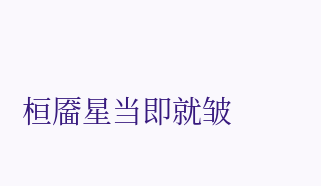桓靥星当即就皱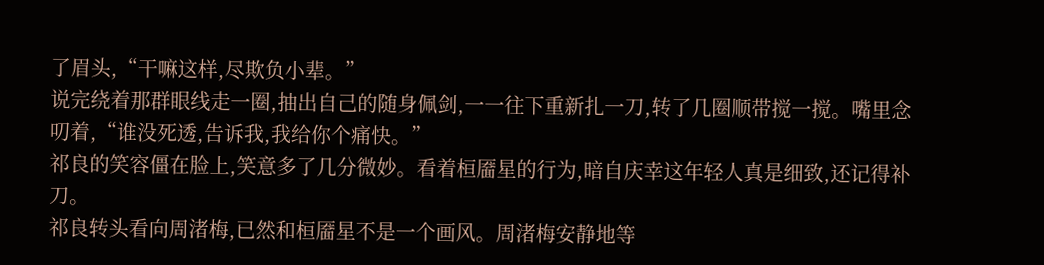了眉头,“干嘛这样,尽欺负小辈。”
说完绕着那群眼线走一圈,抽出自己的随身佩剑,一一往下重新扎一刀,转了几圈顺带搅一搅。嘴里念叨着,“谁没死透,告诉我,我给你个痛快。”
祁良的笑容僵在脸上,笑意多了几分微妙。看着桓靥星的行为,暗自庆幸这年轻人真是细致,还记得补刀。
祁良转头看向周渚梅,已然和桓靥星不是一个画风。周渚梅安静地等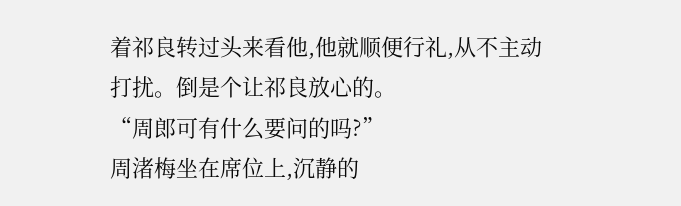着祁良转过头来看他,他就顺便行礼,从不主动打扰。倒是个让祁良放心的。
“周郎可有什么要问的吗?”
周渚梅坐在席位上,沉静的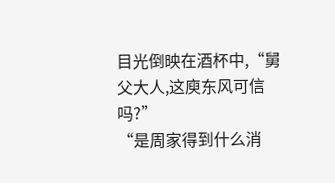目光倒映在酒杯中,“舅父大人,这庾东风可信吗?”
“是周家得到什么消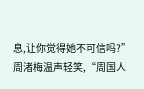息,让你觉得她不可信吗?”
周渚梅温声轻笑,“周国人